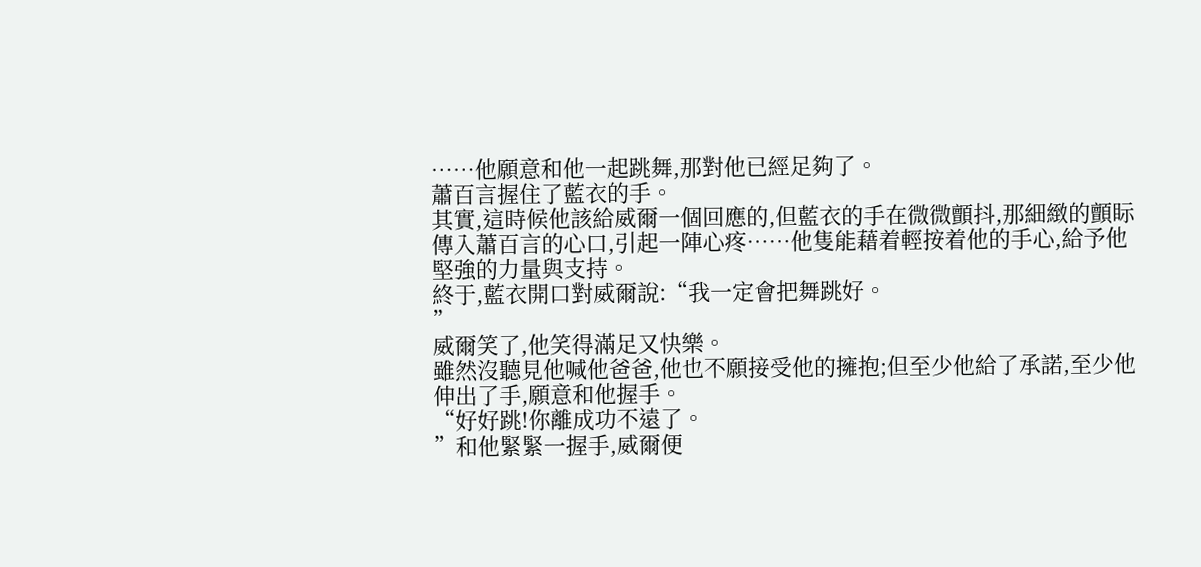……他願意和他一起跳舞,那對他已經足夠了。
蕭百言握住了藍衣的手。
其實,這時候他該給威爾一個回應的,但藍衣的手在微微顫抖,那細緻的顫眎傳入蕭百言的心口,引起一陣心疼……他隻能藉着輕按着他的手心,給予他堅強的力量與支持。
終于,藍衣開口對威爾說:“我一定會把舞跳好。
”
威爾笑了,他笑得滿足又快樂。
雖然沒聽見他喊他爸爸,他也不願接受他的擁抱;但至少他給了承諾,至少他伸出了手,願意和他握手。
“好好跳!你離成功不遠了。
”和他緊緊一握手,威爾便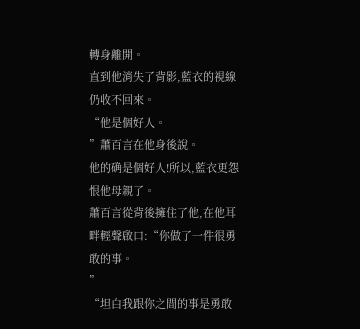轉身離開。
直到他消失了背影,藍衣的視線仍收不回來。
“他是個好人。
”蕭百言在他身後說。
他的确是個好人!所以,藍衣更怨恨他母親了。
蕭百言從背後擁住了他,在他耳畔輕聲啟口:“你做了一件很勇敢的事。
”
“坦白我跟你之間的事是勇敢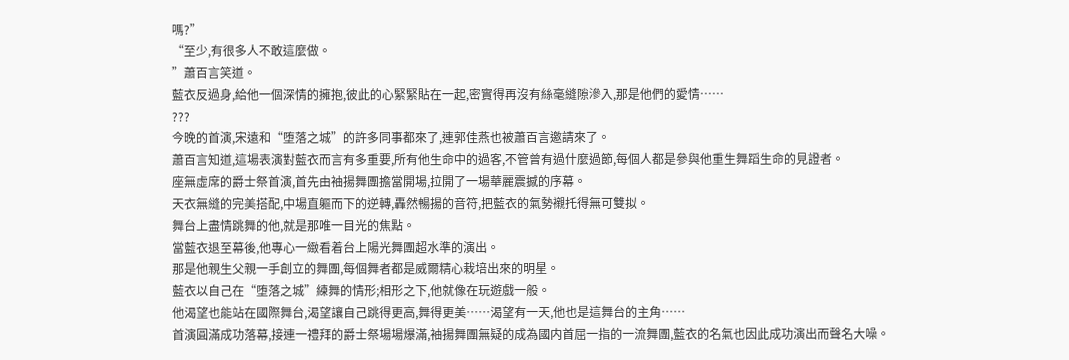嗎?”
“至少,有很多人不敢這麼做。
”蕭百言笑道。
藍衣反過身,給他一個深情的擁抱,彼此的心緊緊貼在一起,密實得再沒有絲毫縫隙滲入,那是他們的愛情……
???
今晚的首演,宋遠和“堕落之城”的許多同事都來了,連郭佳燕也被蕭百言邀請來了。
蕭百言知道,這場表演對藍衣而言有多重要,所有他生命中的過客,不管曾有過什麼過節,每個人都是參與他重生舞蹈生命的見證者。
座無虛席的爵士祭首演,首先由袖揚舞團擔當開場,拉開了一場華麗震撼的序幕。
天衣無縫的完美搭配,中場直軀而下的逆轉,轟然暢揚的音符,把藍衣的氣勢襯托得無可雙拟。
舞台上盡情跳舞的他,就是那唯一目光的焦點。
當藍衣退至幕後,他專心一緻看着台上陽光舞團超水準的演出。
那是他親生父親一手創立的舞團,每個舞者都是威爾精心栽培出來的明星。
藍衣以自己在“堕落之城”練舞的情形;相形之下,他就像在玩遊戲一般。
他渴望也能站在國際舞台,渴望讓自己跳得更高,舞得更美……渴望有一天,他也是這舞台的主角……
首演圓滿成功落幕,接連一禮拜的爵士祭場場爆滿,袖揚舞團無疑的成為國内首屈一指的一流舞團,藍衣的名氣也因此成功演出而聲名大噪。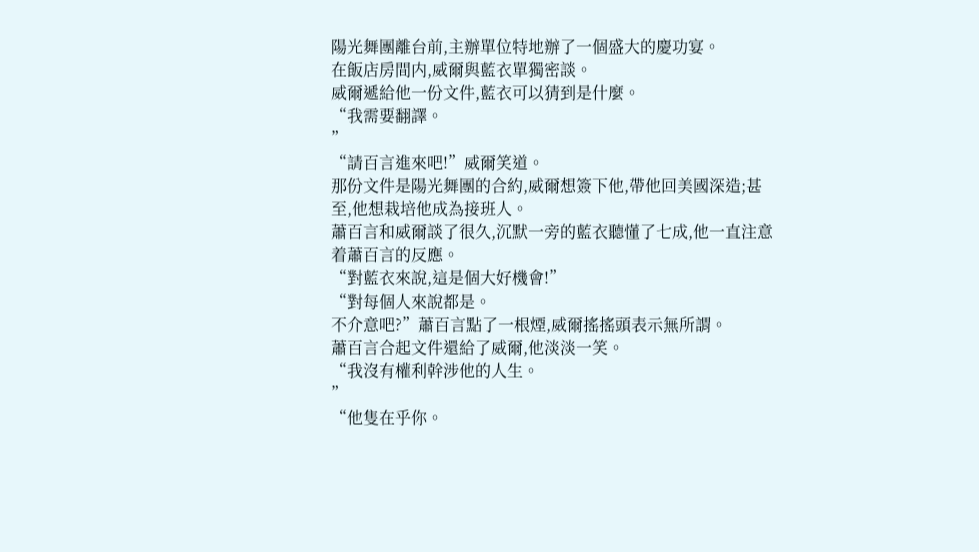陽光舞團離台前,主辦單位特地辦了一個盛大的慶功宴。
在飯店房間内,威爾與藍衣單獨密談。
威爾遞給他一份文件,藍衣可以猜到是什麼。
“我需要翻譯。
”
“請百言進來吧!”威爾笑道。
那份文件是陽光舞團的合約,威爾想簽下他,帶他回美國深造;甚至,他想栽培他成為接班人。
蕭百言和威爾談了很久,沉默一旁的藍衣聽懂了七成,他一直注意着蕭百言的反應。
“對藍衣來說,這是個大好機會!”
“對每個人來說都是。
不介意吧?”蕭百言點了一根煙,威爾搖搖頭表示無所謂。
蕭百言合起文件還給了威爾,他淡淡一笑。
“我沒有權利幹涉他的人生。
”
“他隻在乎你。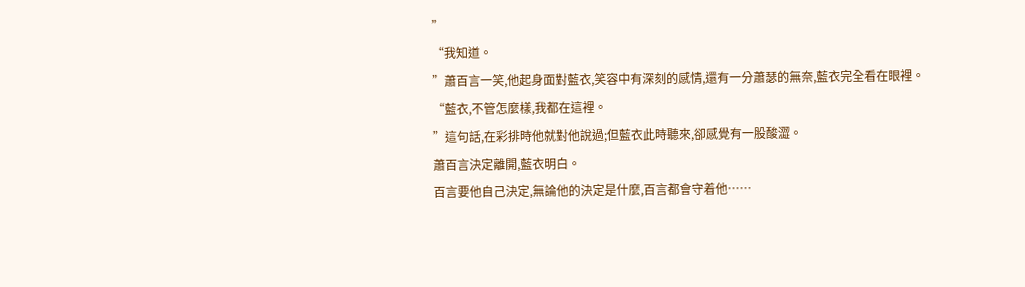”
“我知道。
”蕭百言一笑,他起身面對藍衣,笑容中有深刻的感情,還有一分蕭瑟的無奈,藍衣完全看在眼裡。
“藍衣,不管怎麼樣,我都在這裡。
”這句話,在彩排時他就對他說過;但藍衣此時聽來,卻感覺有一股酸澀。
蕭百言決定離開,藍衣明白。
百言要他自己決定,無論他的決定是什麼,百言都會守着他……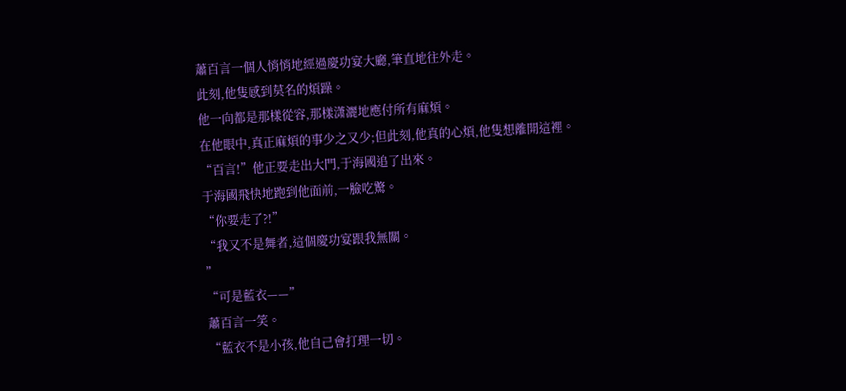蕭百言一個人悄悄地經過慶功宴大廳,筆直地往外走。
此刻,他隻感到莫名的煩躁。
他一向都是那樣從容,那樣潇灑地應付所有麻煩。
在他眼中,真正麻煩的事少之又少;但此刻,他真的心煩,他隻想離開這裡。
“百言!”他正要走出大門,于海國追了出來。
于海國飛快地跑到他面前,一臉吃驚。
“你要走了?!”
“我又不是舞者,這個慶功宴跟我無關。
”
“可是藍衣——”
蕭百言一笑。
“藍衣不是小孩,他自己會打理一切。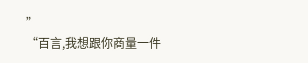”
“百言,我想跟你商量一件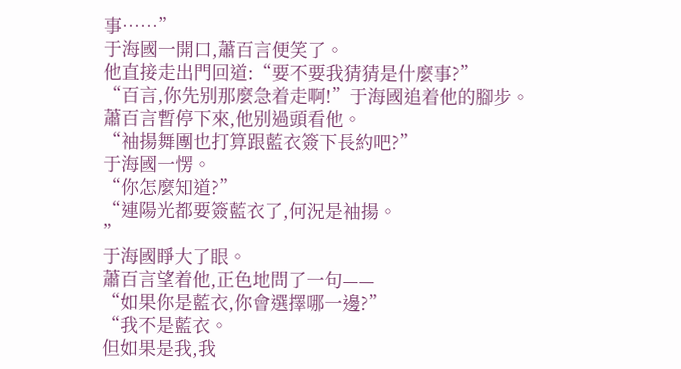事……”
于海國一開口,蕭百言便笑了。
他直接走出門回道:“要不要我猜猜是什麼事?”
“百言,你先别那麼急着走啊!”于海國追着他的腳步。
蕭百言暫停下來,他别過頭看他。
“袖揚舞團也打算跟藍衣簽下長約吧?”
于海國一愣。
“你怎麼知道?”
“連陽光都要簽藍衣了,何況是袖揚。
”
于海國睜大了眼。
蕭百言望着他,正色地問了一句——
“如果你是藍衣,你會選擇哪一邊?”
“我不是藍衣。
但如果是我,我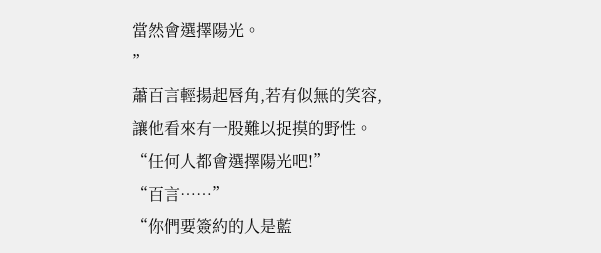當然會選擇陽光。
”
蕭百言輕揚起唇角,若有似無的笑容,讓他看來有一股難以捉摸的野性。
“任何人都會選擇陽光吧!”
“百言……”
“你們要簽約的人是藍